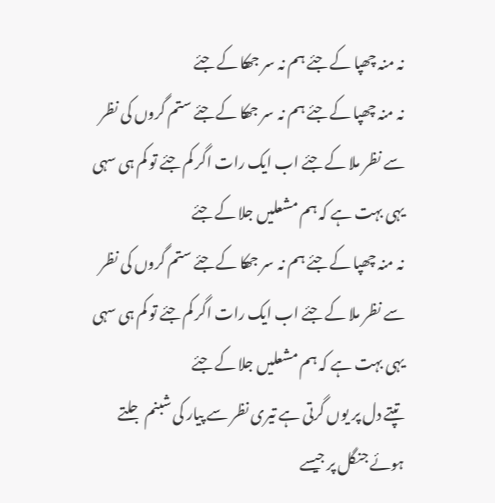نہ منہ چھپا کے جئے ہم نہ سر جھکا کے جئے
نہ منہ چھپا کے جئے ہم نہ سر جھکا کے جئے ستم گروں کی نظر سے نظر ملا کے جئے اب ایک رات اگر کم جئے تو کم ہی سہی یہی بہت ہے کہ ہم مشعلیں جلا کے جئے
نہ منہ چھپا کے جئے ہم نہ سر جھکا کے جئے ستم گروں کی نظر سے نظر ملا کے جئے اب ایک رات اگر کم جئے تو کم ہی سہی یہی بہت ہے کہ ہم مشعلیں جلا کے جئے
تپتے دل پر یوں گرتی ہے تیری نظر سے پیار کی شبنم جلتے ہوئے جنگل پر جیسے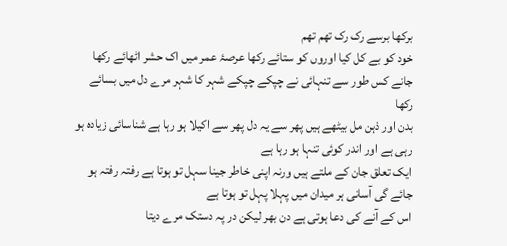برکھا برسے رک رک تھم تھم
خود کو بے کل کیا اوروں کو ستائے رکھا عرصۂ عمر میں اک حشر اٹھائے رکھا جانے کس طور سے تنہائی نے چپکے چپکے شہر کا شہر مرے دل میں بسائے رکھا
بدن اور ذہن مل بیٹھے ہیں پھر سے یہ دل پھر سے اکیلا ہو رہا ہے شناسائی زیادہ ہو رہی ہے اور اندر کوئی تنہا ہو رہا ہے
ایک تعلق جان کے ملتے ہیں ورنہ اپنی خاطر جینا سہل تو ہوتا ہے رفتہ رفتہ ہو جائے گی آسانی ہر میدان میں پہلا پہل تو ہوتا ہے
اس کے آنے کی دعا ہوتی ہے دن بھر لیکن در پہ دستک مرے دیتا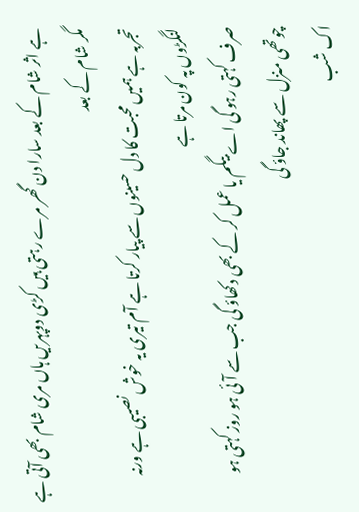ہے اثر شام کے بعد سارا دن گھر مرے رہتی ہیں کڑی دوپہریں ہاں مری شام بھی آتی ہے مگر شام کے بعد
تجربہ ہے ہمیں محبت کا دل حسینوں سے پیار کرتا ہے آم تیری یہ خوش نصیبی ہے ورنہ لنگڑوں پہ کون مرتا ہے
صرف کہتی رہو گی اے بیگم یا عمل کر کے بھی دکھاؤ گی جب سے آئی ہو روز کہتی ہو چوتھی منزل سے پھاند جاؤ گی
اک شب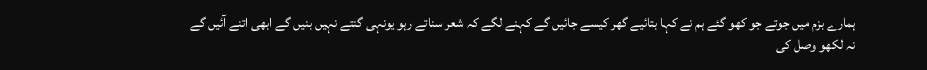ہمارے بزم میں جوتے جو کھو گئے ہم نے کہا بتائیے گھر کیسے جائیں گے کہنے لگے کہ شعر سناتے رہو یونہی گنتے نہیں بنیں گے ابھی اتنے آئیں گے
نہ لکھو وصل کی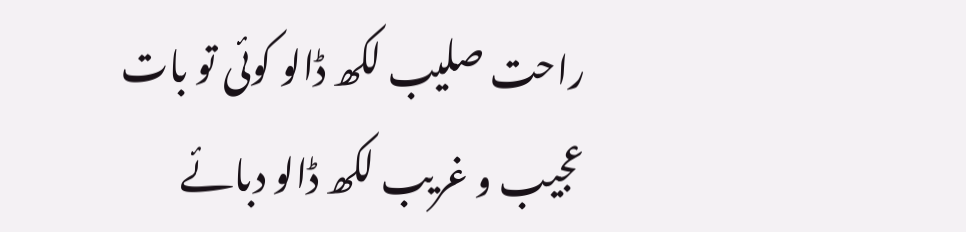راحت صلیب لکھ ڈالو کوئی تو بات عجیب و غریب لکھ ڈالو دبائے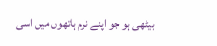بیٹھی ہو جو اپنے نرم ہاتھوں میں اسی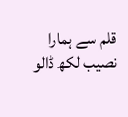قلم سے ہمارا نصیب لکھ ڈالو